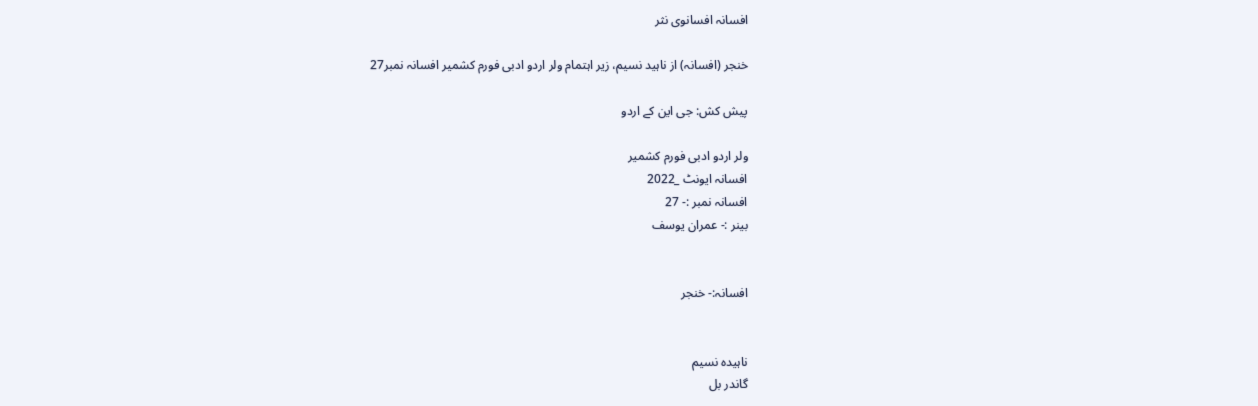افسانہ افسانوی نثر

خنجر (افسانہ) از ناہید نسیم، زیر اہتمام ولر اردو ادبی فورم کشمیر افسانہ نمبر27

پیش کش: جی این کے اردو

ولر اردو ادبی فورم کشمیر
افسانہ ایونٹ _2022
افسانہ نمبر :- 27
بینر :- عمران یوسف


افسانہ:- خنجر


ناہیدہ نسیم
گاندر بل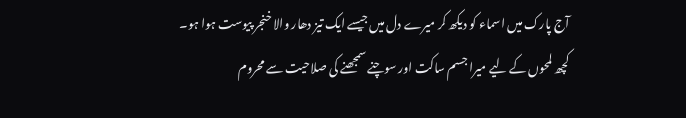آج پارک میں اسماء کو دیکھ کر میرے دل میں جیسے ایک تیز دھار والا خنجر پیوست ہوا ہو۔ کچھ لمحوں کے لیے میرا جسم ساکت اور سوچنے سمجھنے کی صلاحیت سے محروم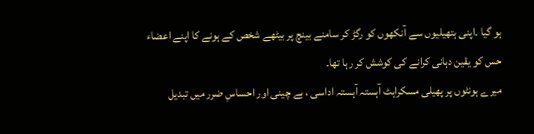ہو گیا ۔اپنی ہتھیلیوں سے آنکھوں کو رگڑ کر سامنے بینچ پر بیٹھے شخص کے ہونے کا اپنے اعضاء حس کو یقین دہانی کرانے کی کوشش کر رہا تھا۔
میرے ہونٹوں پر پھیلی مسکراہٹ آہستہ آہستہ اداسی ، بے چینی اور احساسِ ضرر میں تبدیل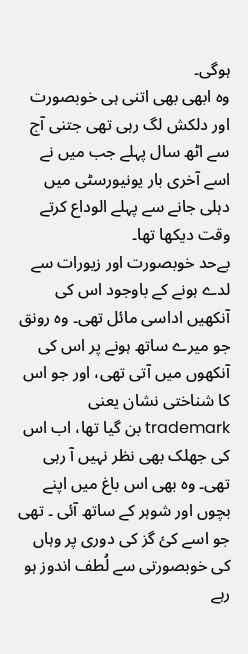ہوگی۔
وہ ابھی بھی اتنی ہی خوبصورت اور دلکش لگ رہی تھی جتنی آج سے اٹھ سال پہلے جب میں نے اسے آخری بار یونیورسٹی میں دہلی جانے سے پہلے الوداع کرتے وقت دیکھا تھا۔
بےحد خوبصورت اور زیورات سے لدے ہونے کے باوجود اس کی آنکھیں اداسی مائل تھی۔ وہ رونق جو میرے ساتھ ہونے پر اس کی آنکھوں میں آتی تھی، اور جو اس کا شناختی نشان یعنی trademark بن گیا تھا، اب اس کی جھلک بھی نظر نہیں آ رہی تھی۔ وہ بھی اس باغ میں اپنے بچوں اور شوہر کے ساتھ آئی ۔ تھی جو اسے کئ گز کی دوری پر وہاں کی خوبصورتی سے لُطف اندوز ہو رہے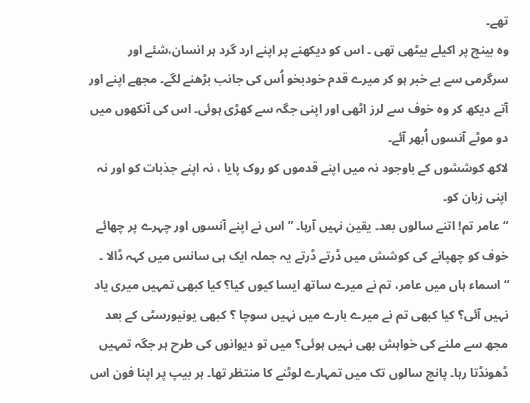تھے۔
وہ بينچ پر اکیلے بیٹھی تھی ۔ اس کو دیکھنے پر اپنے ارد گرد ہر انسان،شئے اور سرگرمی سے بے خبر ہو کر میرے قدم خودبخو اُس کی جانب بڑھنے لگے۔ مجھے اپنے اور آتے دیکھ کر وہ خوف سے لرز اٹھی اور اپنی جگہ سے کھڑی ہوئی۔ اس کی آنکھوں میں دو موٹے آنسوں اُبھر آئے۔
لاکھ کوششوں کے باوجود نہ میں اپنے قدموں کو روک پایا ، نہ اپنے جذبات کو اور نہ اپنی زبان کو۔
“عامر تم! اتنے سالوں بعد۔ یقین نہیں آرہا۔ ” اس نے اپنے آنسوں اور چہرے پر چھائے خوف کو چھپانے کی کوشش میں ڈرتے ڈرتے یہ جملہ ایک ہی سانس میں کہہ ڈالا ۔
“اسماء ہاں میں عامر، تم نے میرے ساتھ ایسا کیوں کیا؟ کیا کبھی تمہیں میری یاد نہیں آئی؟ کیا کبھی تم نے میرے بارے میں نہیں سوچا ؟ کبھی یونیورسٹی کے بعد مجھ سے ملنے کی خواہش بھی نہیں ہوئی؟ میں تو دیوانوں کی طرح ہر جگہ تمہیں ڈھونڈتا رہا۔ پانچ سالوں تک میں تمہارے لوٹنے کا منتظر تھا۔ ہر بیپ پر اپنا فون اس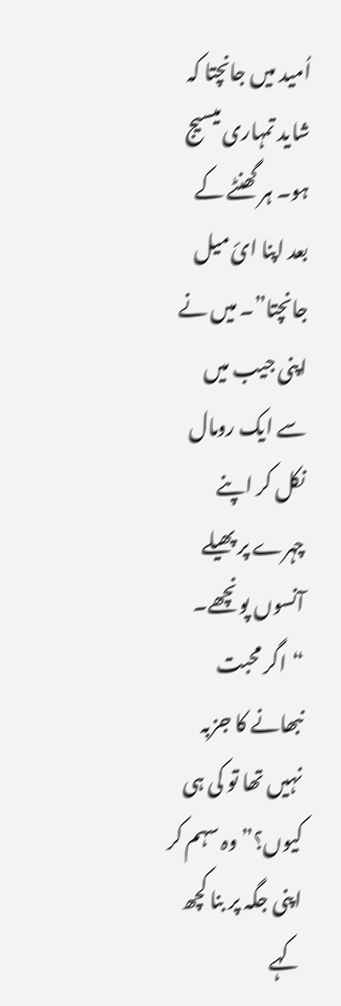اُمید میں جانچتا کہ شاید تمہاری میسیج ہو۔ ہر گھنٹے کے بعد اپنا ائ میل جانچتا”۔ میں نے اپنی جیب میں سے ایک رومال نکل کر اپنے چہرے پر پھیلے آنسوں پونچھے۔
“اگر محبت نبھانے کا جزبہ نہیں تھا تو کی ہی کیوں؟”وہ سہم کر اپنی جگہ پر بنا کچھ کہے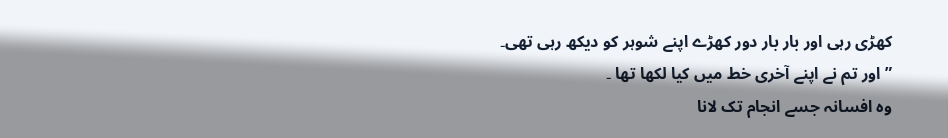کھڑی رہی اور بار بار دور کھڑے اپنے شوہر کو دیکھ رہی تھی۔
” اور تم نے اپنے آخری خط میں کیا لکھا تھا ۔
وہ افسانہ جسے انجام تک لانا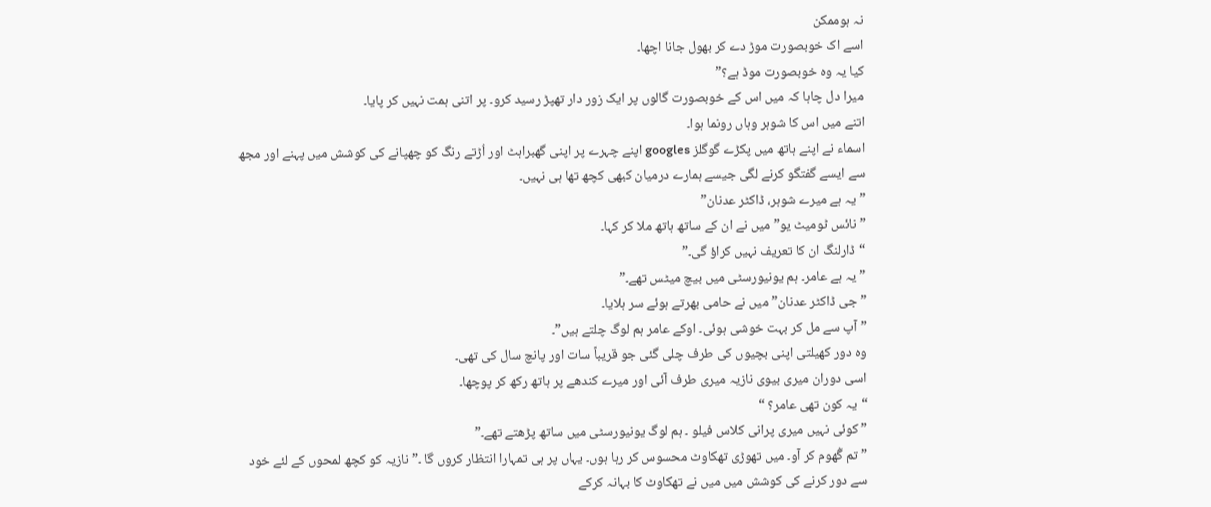نہ ہوممکن
اسے اک خوبصورت موڑ دے کر بھول جانا اچھا۔
کیا یہ وہ خوبصورت موڈ ہے؟”
میرا دل چاہا کہ میں اس کے خوبصورت گالوں پر ایک زور دار تھپڑ رسید کرو۔ پر اتنی ہمت نہیں کر پایا۔
اتنے میں اس کا شوہر وہاں رونما ہوا۔
اسماء نے اپنے ہاتھ میں پکڑے گوگلز googles اپنے چہرے پر اپنی گھبراہٹ اور اُڑتے رنگ کو چھپانے کی کوشش میں پہنے اور مجھ سے ایسے گفتگو کرنے لگی جیسے ہمارے درمیان کبھی کچھ تھا ہی نہیں۔
” یہ ہے میرے شوہر، ڈاکٹر عدنان”
” نائس ٹومیٹ یو” میں نے ان کے ساتھ ہاتھ ملا کر کہا۔
“ڈارلنگ ان کا تعریف نہیں کراؤ گی۔”
” یہ ہے عامر۔ ہم یونیورسٹی میں بیچ میٹس تھے۔”
” جی ڈاکٹر عدنان” میں نے حامی بھرتے ہوئے سر ہلایا۔
” آپ سے مل کر بہت خوشی ہوئی۔ اوکے عامر ہم لوگ چلتے ہیں”۔
وہ دور کھیلتی اپنی بچیوں کی طرف چلی گئی جو قریباً سات اور پانچ سال کی تھی۔
اسی دوران میری بیوی نازیہ میری طرف آئی اور میرے کندھے پر ہاتھ رکھ کر پوچھا۔
“یہ کون تھی عامر؟ “
” کوئی نہیں میری پرانی کلاس فیلو ۔ ہم لوگ یونیورسٹی میں ساتھ پڑھتے تھے۔”
” تم گُھوم کر آو۔ میں تھوڑی تھکاوٹ محسوس کر رہا ہوں۔ یہاں پر ہی تمہارا انتظار کروں گا ۔” نازیہ کو کچھ لمحوں کے لئے خود سے دور کرنے کی کوشش میں میں نے تھکاوٹ کا بہانہ کرکے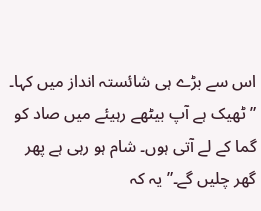اس سے بڑے ہی شائستہ انداز میں کہا۔
” ٹھیک ہے آپ بیٹھے رہیئے میں صاد کو گما کے لے آتی ہوں۔ شام ہو رہی ہے پھر گھر چلیں گے۔” یہ کہ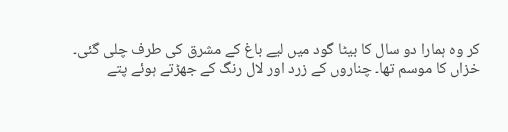کر وہ ہمارا دو سال کا بیٹا گود میں لیے باغ کے مشرق کی طرف چلی گئی۔
خزاں کا موسم تھا۔ چناروں کے زرد اور لال رنگ کے جھڑتے ہوئے پتے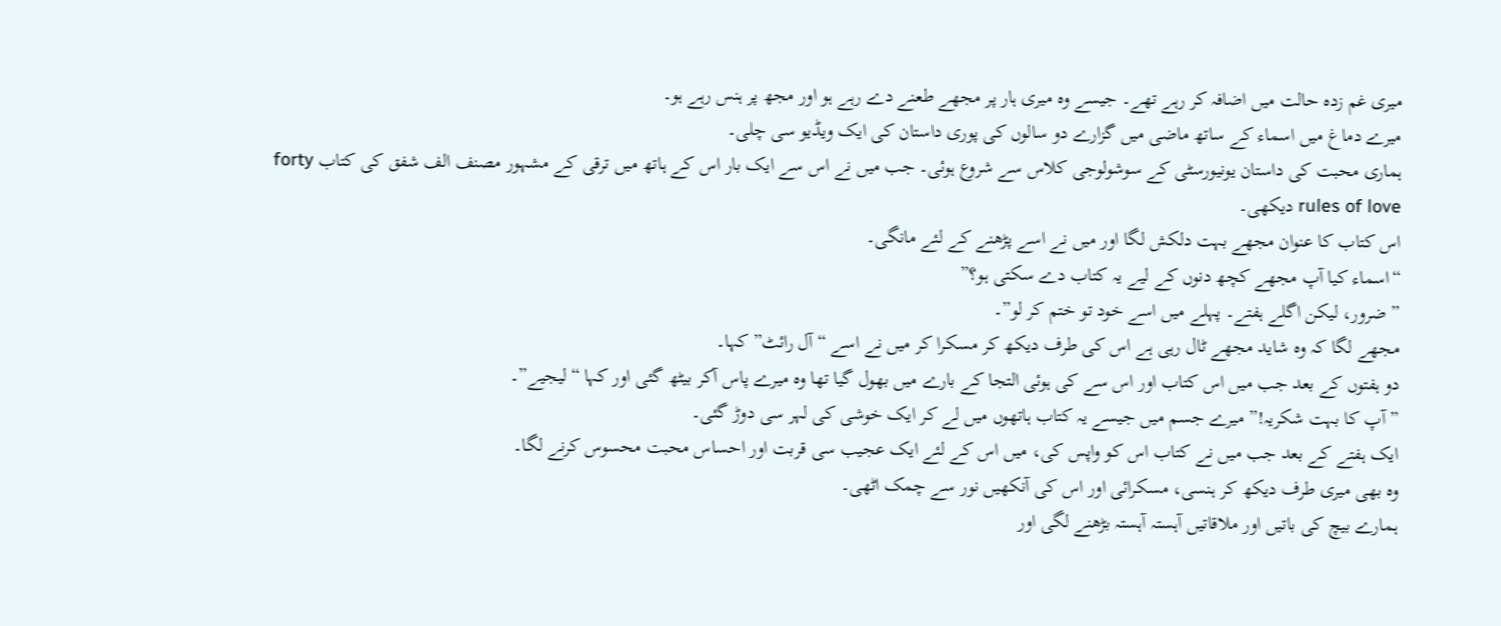میری غم زدہ حالت میں اضافہ کر رہے تھے۔ جیسے وہ میری ہار پر مجھے طعنے دے رہے ہو اور مجھ پر ہنس رہے ہو۔
میرے دماغ میں اسماء کے ساتھ ماضی میں گزارے دو سالوں کی پوری داستان کی ایک ویڈیو سی چلی۔
ہماری محبت کی داستان یونیورسٹی کے سوشولوجی کلاس سے شروع ہوئی۔ جب میں نے اس سے ایک بار اس کے ہاتھ میں ترقی کے مشہور مصنف الف شفق کی کتاب forty rules of love دیکھی۔
اس کتاب کا عنوان مجھے بہت دلکش لگا اور میں نے اسے پڑھنے کے لئے مانگی۔
“اسماء کیا آپ مجھے کچھ دنوں کے لیے یہ کتاب دے سکتی ہو؟”
” ضرور، لیکن اگلے ہفتے۔ پہلے میں اسے خود تو ختم کر لو”۔
مجھے لگا کہ وہ شاید مجھے ٹال رہی ہے اس کی طرف دیکھ کر مسکرا کر میں نے اسے “آل رائٹ” کہا۔
دو ہفتوں کے بعد جب میں اس کتاب اور اس سے کی ہوئی التجا کے بارے میں بھول گیا تھا وہ میرے پاس آکر بیٹھ گئی اور کہا “لیجیے”۔
” آپ کا بہت شکریہ!” میرے جسم میں جیسے یہ کتاب ہاتھوں میں لے کر ایک خوشی کی لہر سی دوڑ گئی۔
ایک ہفتے کے بعد جب میں نے کتاب اس کو واپس کی، میں اس کے لئے ایک عجیب سی قربت اور احساس محبت محسوس کرنے لگا۔
وہ بھی میری طرف دیکھ کر ہنسی، مسکرائی اور اس کی آنکھیں نور سے چمک اٹھی۔
ہمارے بیچ کی باتیں اور ملاقاتیں آہستہ آہستہ بڑھنے لگی اور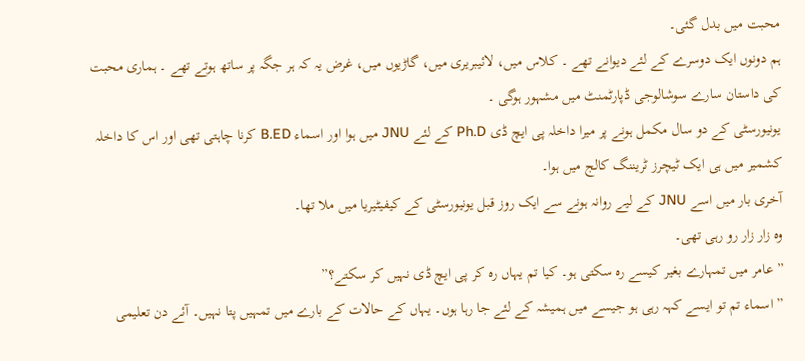محبت میں بدل گئی۔
ہم دونوں ایک دوسرے کے لئے دیوانے تھے ۔ کلاس میں، لائیبریری میں، گاڑیوں میں، غرض یہ کہ ہر جگہ پر ساتھ ہوتے تھے ۔ ہماری محبت کی داستان سارے سوشالوجی ڈپارٹمنٹ میں مشہور ہوگی ۔
یونیورسٹی کے دو سال مکمل ہونے پر میرا داخلہ پی ایچ ڈی Ph.D کے لئے JNU میں ہوا اور اسماء B.ED کرنا چاہتی تھی اور اس کا داخلہ کشمیر میں ہی ایک ٹیچرز ٹریننگ کالج میں ہوا۔
آخری بار میں اسے JNU کے لیے روانہ ہونے سے ایک روز قبل یونیورسٹی کے کیفیٹیریا میں ملا تھا۔
وہ زار زار رو رہی تھی۔
” عامر میں تمہارے بغیر کیسے رہ سکتی ہو۔ کیا تم یہاں رہ کر پی ایچ ڈی نہیں کر سکتے؟”
” اسماء تم تو ایسے کہہ رہی ہو جیسے میں ہمیشہ کے لئے جا رہا ہوں۔ یہاں کے حالات کے بارے میں تمہیں پتا نہیں۔ آئے دن تعلیمی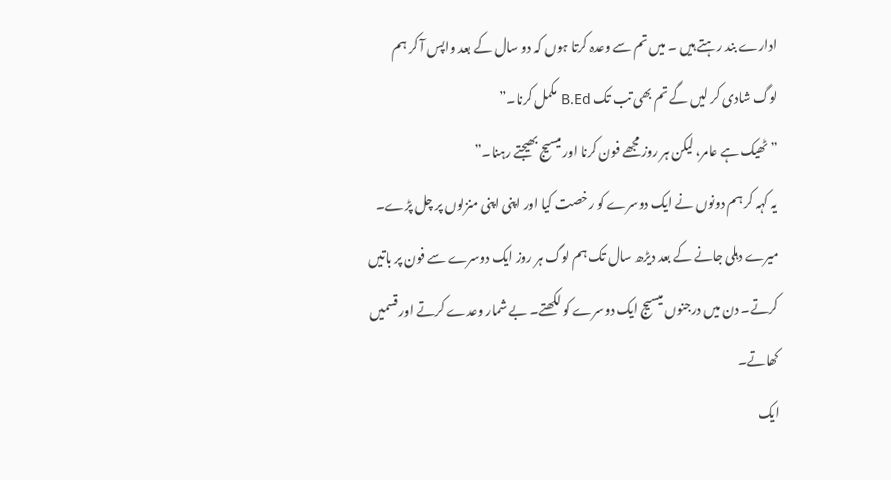ادارے بند رہتے ہیں ۔ میں تم سے وعدہ کرتا ہوں کہ دو سال کے بعد واپس آ کر ہم لوگ شادی کر لیں گے تم بھی تب تک B.Ed مکمل کرنا۔”
” ٹھیک ہے عامر، لیکن ہر روز مجھے فون کرنا اور میسیج بھیجتے رہنا۔”
یہ کہہ کر ہم دونوں نے ایک دوسرے کو رخصت کیا اور اپنی اپنی منزلوں پر چل پڑے۔
میرے دہلی جانے کے بعد دیڑھ سال تک ہم لوگ ہر روز ایک دوسرے سے فون پر باتیں کرتے۔ دن میں درجنوں میسیج ایک دوسرے کو لکھتے۔ بے شمار وعدے کرتے اور قسمیں کھاتے۔
ایک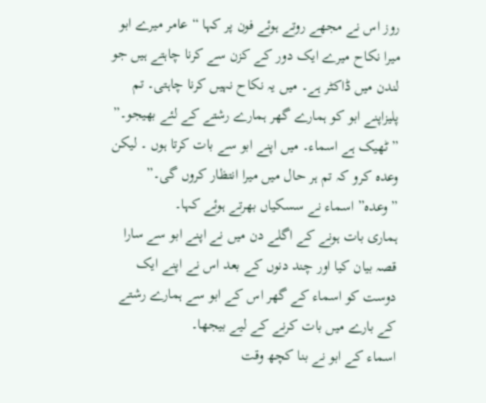روز اس نے مجھے روتے ہوئے فون پر کہا “عامر میرے ابو میرا نکاح میرے ایک دور کے کزن سے کرنا چاہتے ہیں جو لندن میں ڈاکٹر ہے۔ میں یہ نکاح نہیں کرنا چاہتی۔ تم پلیزاپنے ابو کو ہمارے گھر ہمارے رشتے کے لئے بھیجو۔”
” ٹھیک ہے اسماء۔ میں اپنے ابو سے بات کرتا ہوں ۔ لیکن وعدہ کرو کہ تم ہر حال میں میرا انتظار کروں گی۔”
” وعدہ” اسماء نے سسکیاں بھرتے ہوئے کہا۔
ہماری بات ہونے کے اگلے دن میں نے اپنے ابو سے سارا قصہ بیان کیا اور چند دنوں کے بعد اس نے اپنے ایک دوست کو اسماء کے گھر اس کے ابو سے ہمارے رشتے کے بارے میں بات کرنے کے لیے بیجھا۔
اسماء کے ابو نے بنا کچھ وقت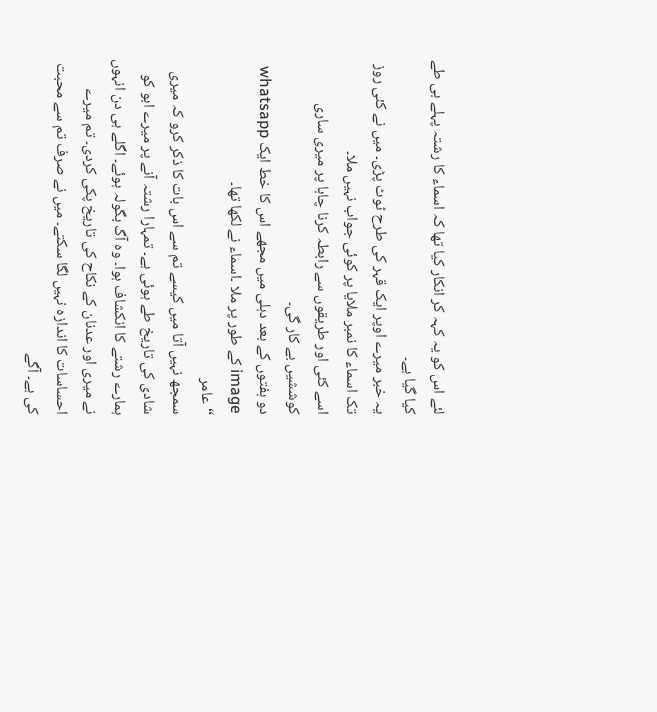لئے اس کو یہ کہہ کر انکار کیا تھا کہ اسماء کا رشتہ پہلے ہی طے کیا گیا ہے۔
یہ خبر میرے اوپر ایک قہر کی طرح ٹوٹ پڑی۔ میں نے کئی روز تک اسماء کا نمبر ملایا پر کوئی جواب نہیں ملا۔
اسے کئی اور طریقوں سے رابطہ کرنا چاہا پر میری ساری کوششیں بے کار گی۔
دو ہفتوں کے بعد دہلی میں مجھے اس کا خط ایک whatsapp image کے طور پر ملا ۔اسماء نے لکھا تھا۔
“عامر
سمجھ نہیں آتا میں کیسے تم سے اس بات کا ذکر کرو کہ میری شادی کی تاریخ طے ہوئی ہے۔ تمہارا رشتہ آنے پر میرے ابو کو ہمارے رشتے کا انکشاف ہوا۔ وہ آگ بگولہ ہوئے۔ اگلے ہی دن انہوں نے میری اور عدنان کے نکاح کی تاریخ پکی کردی۔ تم میرے احساسات کا اندازہ نہیں لگا سکتے۔ میں نے صرف تم سے محبت کی ہے۔ آگے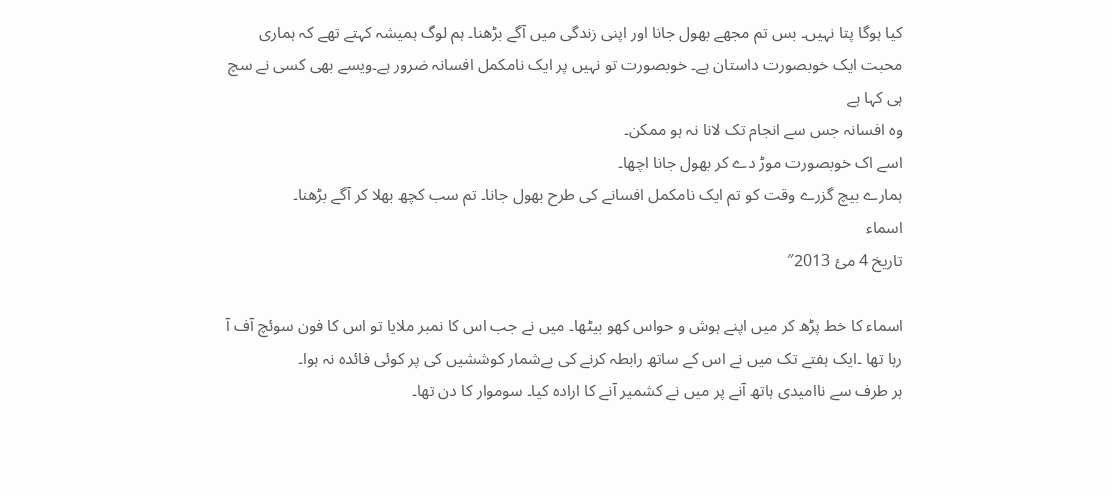کیا ہوگا پتا نہیں۔ بس تم مجھے بھول جانا اور اپنی زندگی میں آگے بڑھنا۔ ہم لوگ ہمیشہ کہتے تھے کہ ہماری محبت ایک خوبصورت داستان ہے۔ خوبصورت تو نہیں پر ایک نامکمل افسانہ ضرور ہے۔ویسے بھی کسی نے سچ ہی کہا ہے
وہ افسانہ جس سے انجام تک لانا نہ ہو ممکن۔
اسے اک خوبصورت موڑ دے کر بھول جانا اچھا۔
ہمارے بیچ گزرے وقت کو تم ایک نامکمل افسانے کی طرح بھول جانا۔ تم سب کچھ بھلا کر آگے بڑھنا۔
اسماء
تاریخ 4 مئ 2013″

اسماء کا خط پڑھ کر میں اپنے ہوش و حواس کھو بیٹھا۔ میں نے جب اس کا نمبر ملایا تو اس کا فون سوئچ آف آ رہا تھا ۔ایک ہفتے تک میں نے اس کے ساتھ رابطہ کرنے کی بےشمار کوششیں کی پر کوئی فائدہ نہ ہوا۔
ہر طرف سے ناامیدی ہاتھ آنے پر میں نے کشمیر آنے کا ارادہ کیا۔ سوموار کا دن تھا۔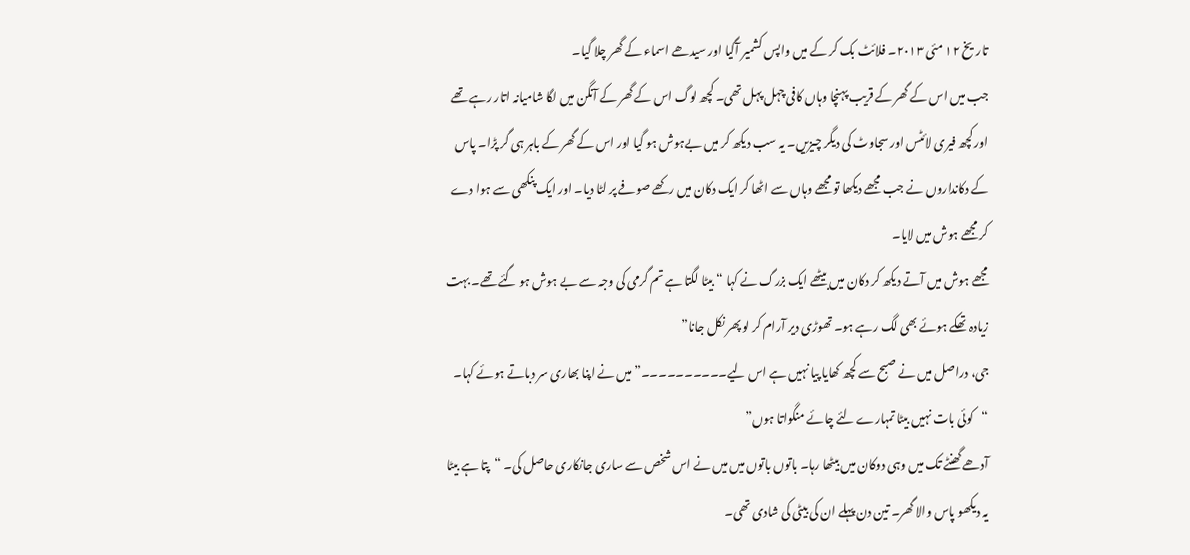تاریخ ۱۲ مئی ۲۰۱۳۔ فلائٹ بک کر کے میں واپس کشمیر آگیا اور سیدھے اسماء کے گھر چلا گیا۔
جب میں اس کے گھر کے قریب پہنچا وہاں کافی چہل پہل تھی۔ کچھ لوگ اس کے گھر کے آنگن میں لگا شامیانہ اتار رہے تھے اور کچھ فیری لائٹس اور سجاوٹ کی دیگر چیزیں۔ یہ سب دیکھ کر میں بےہوش ہو گیا اور اس کے گھر کے باہر ہی گر پڑا۔ پاس کے دکانداروں نے جب مجھے دیکھا تو مجھے وہاں سے اٹھا کر ایک دکان میں رکھے صوفے پر لٹا دیا۔ اور ایک پنکھی سے ہوا دے کر مجھے ہوش میں لایا۔
مجھے ہوش میں آتے دیکھ کر دکان میں بیٹھے ایک بزرگ نے کہا “بیٹا لگتا ہے تم گرمی کی وجہ سے بے ہوش ہو گئے تھے۔ بہت زیادہ تھکے ہوئے بھی لگ رہے ہو۔ تھوڑی دیر آرام کر لو پھر نکل جانا”
جی، دراصل میں نے صبح سے کچھ کھایا پیا نہیں ہے اس لیے۔۔۔۔۔۔۔۔۔۔” میں نے اپنا بھاری سر دباتے ہوئے کہا۔
“کوئی بات نہیں بیٹا تمہارے لئے چائے منگواتا ہوں”
آدھے گھنٹے تک میں وہی دوکان میں بیٹھا رہا۔ باتوں باتوں میں میں نے اس شخص سے ساری جانکاری حاصل کی۔ “پتا ہے بیٹا یہ دیکھو پاس والا گھر۔ تین دن پہلے ان کی بیٹی کی شادی تھی۔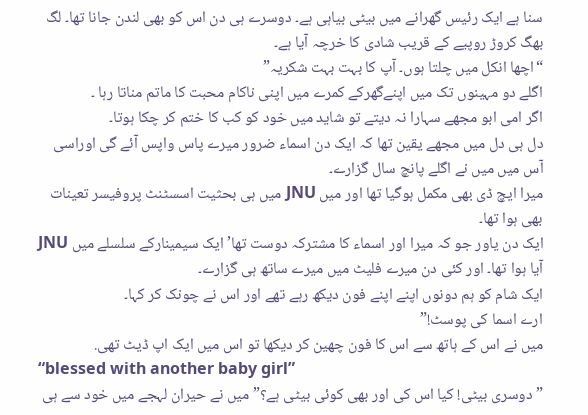سنا ہے ایک رئیس گھرانے میں بیٹی بیاہی ہے۔ دوسرے ہی دن اس کو بھی لندن جانا تھا۔ لگ بھگ کروڑ روپیے کے قریب شادی کا خرچہ آیا ہے۔
“اچھا انکل میں چلتا ہوں۔ آپ کا بہت بہت شکریہ”
اگلے دو مہینوں تک میں اپنےگھرکے کمرے میں اپنی ناکام محبت کا ماتم مناتا رہا ۔
اگر امی ابو مجھے سہارا نہ دیتے تو شاید میں خود کو کب کا ختم کر چکا ہوتا۔
دل ہی دل میں مجھے یقین تھا کہ ایک دن اسماء ضرور میرے پاس واپس آئے گی اوراسی آس میں میں نے اگلے پانچ سال گزارے۔
میرا ایچ ڈی بھی مکمل ہوگیا تھا اور میں JNU میں ہی بحثیت اسسٹنٹ پروفیسر تعینات بھی ہوا تھا۔
ایک دن یاور جو کہ میرا اور اسماء کا مشترکہ دوست تھا’ ایک سیمینارکے سلسلے میں JNU آیا ہوا تھا۔ اور کئی دن میرے فلیٹ میں میرے ساتھ ہی گزارے۔
ایک شام کو ہم دونوں اپنے اپنے فون دیکھ رہے تھے اور اس نے چونک کر کہا۔
ارے اسما کی پوسٹ!”
میں نے اس کے ہاتھ سے اس کا فون چھین کر دیکھا تو اس میں ایک اپ ڈیٹ تھی.
“blessed with another baby girl”
” دوسری بیٹی! کیا اس کی اور بھی کوئی بیٹی ہے؟” میں نے حیران لہجے میں خود سے ہی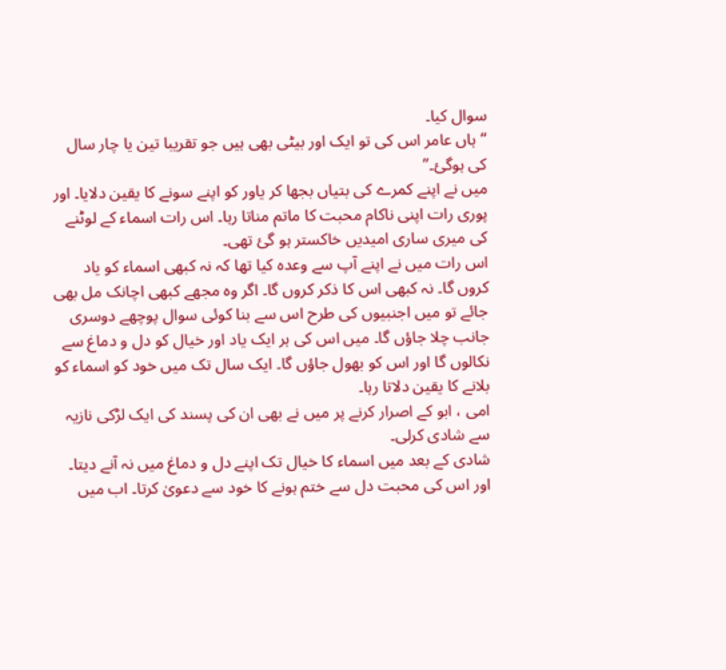سوال کیا۔
“ہاں عامر اس کی تو ایک اور بیٹی بھی ہیں جو تقریبا تین یا چار سال کی ہوگئ۔”
میں نے اپنے کمرے کی بتیاں بجھا کر یاور کو اپنے سونے کا یقین دلایا۔ اور پوری رات اپنی ناکام محبت کا ماتم مناتا رہا۔ اس رات اسماء کے لوٹنے کی میری ساری امیدیں خاکستر ہو گئ تھی۔
اس رات میں نے اپنے آپ سے وعدہ کیا تھا کہ نہ کبھی اسماء کو یاد کروں گا۔ نہ کبھی اس کا ذکر کروں گا۔ اگر وہ مجھے کبھی اچانک مل بھی جائے تو میں اجنبیوں کی طرح اس سے بنا کوئی سوال پوچھے دوسری جانب چلا جاؤں گا۔ میں اس کی ہر ایک یاد اور خیال کو دل و دماغ سے نکالوں گا اور اس کو بھول جاؤں گا۔ ایک سال تک میں خود کو اسماء کو بلانے کا یقین دلاتا رہا۔
امی ، ابو کے اصرار کرنے پر میں نے بھی ان کی پسند کی ایک لڑکی نازیہ سے شادی کرلی۔
شادی کے بعد میں اسماء کا خیال تک اپنے دل و دماغ میں نہ آنے دیتا۔ اور اس کی محبت دل سے ختم ہونے کا خود سے دعویٰ کرتا۔ اب میں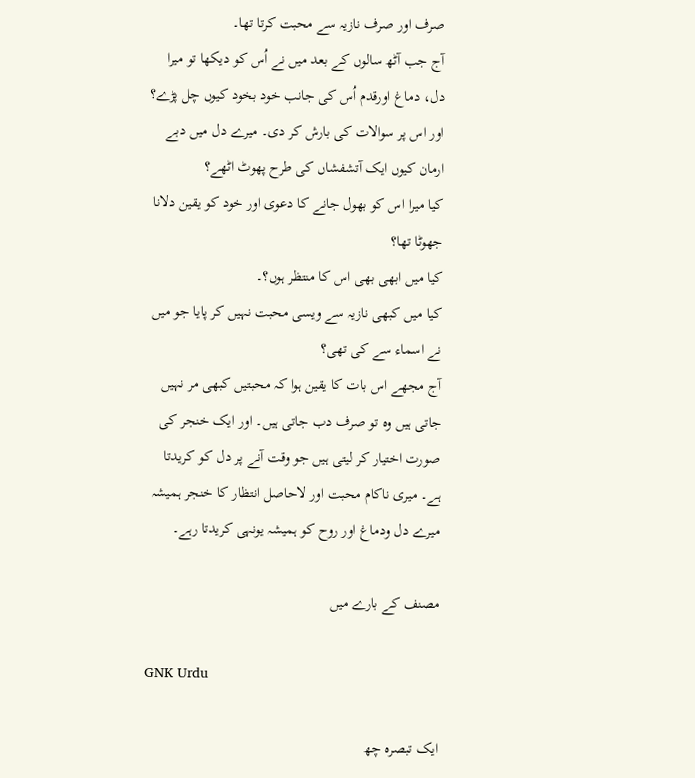صرف اور صرف نازیہ سے محبت کرتا تھا۔
آج جب آٹھ سالوں کے بعد میں نے اُس کو دیکھا تو میرا دل، دماغ اورقدم اُس کی جانب خود بخود کیوں چل پڑے؟ اور اس پر سوالات کی بارش کر دی۔ میرے دل میں دبے ارمان کیوں ایک آتشفشاں کی طرح پھوٹ اٹھے؟
کیا میرا اس کو بھول جانے کا دعوی اور خود کو یقین دلانا جھوٹا تھا؟
کیا میں ابھی بھی اس کا منتظر ہوں؟۔
کیا میں کبھی نازیہ سے ویسی محبت نہیں کر پایا جو میں نے اسماء سے کی تھی؟
آج مجھے اس بات کا یقین ہوا کہ محبتیں کبھی مر نہیں جاتی ہیں وہ تو صرف دب جاتی ہیں۔ اور ایک خنجر کی صورت اختیار کر لیتی ہیں جو وقت آنے پر دل کو کریدتا ہے۔ میری ناکام محبت اور لاحاصل انتظار کا خنجر ہمیشہ میرے دل ودماغ اور روح کو ہمیشہ یونہی کریدتا رہے۔

مصنف کے بارے میں

GNK Urdu

ایک تبصرہ چھ